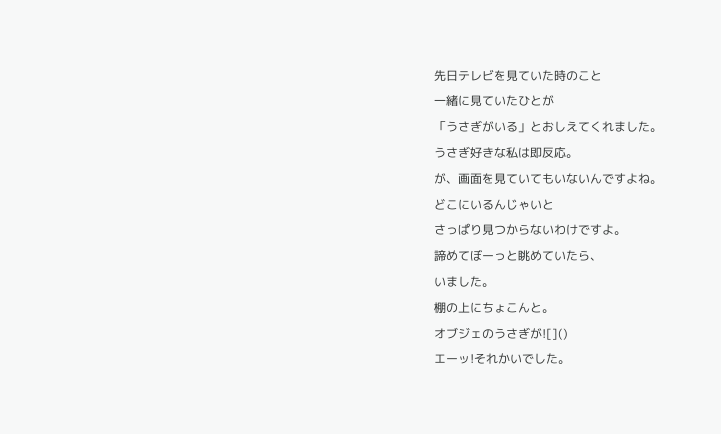先日テレビを見ていた時のこと
一緒に見ていたひとが
「うさぎがいる」とおしえてくれました。
うさぎ好きな私は即反応。
が、画面を見ていてもいないんですよね。
どこにいるんじゃいと
さっぱり見つからないわけですよ。
諦めてぼーっと眺めていたら、
いました。
棚の上にちょこんと。
オブジェのうさぎが![]()
エーッ!それかいでした。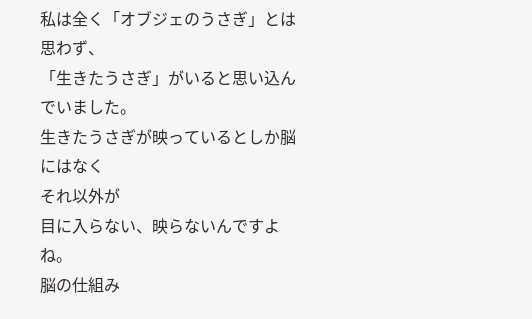私は全く「オブジェのうさぎ」とは思わず、
「生きたうさぎ」がいると思い込んでいました。
生きたうさぎが映っているとしか脳にはなく
それ以外が
目に入らない、映らないんですよね。
脳の仕組み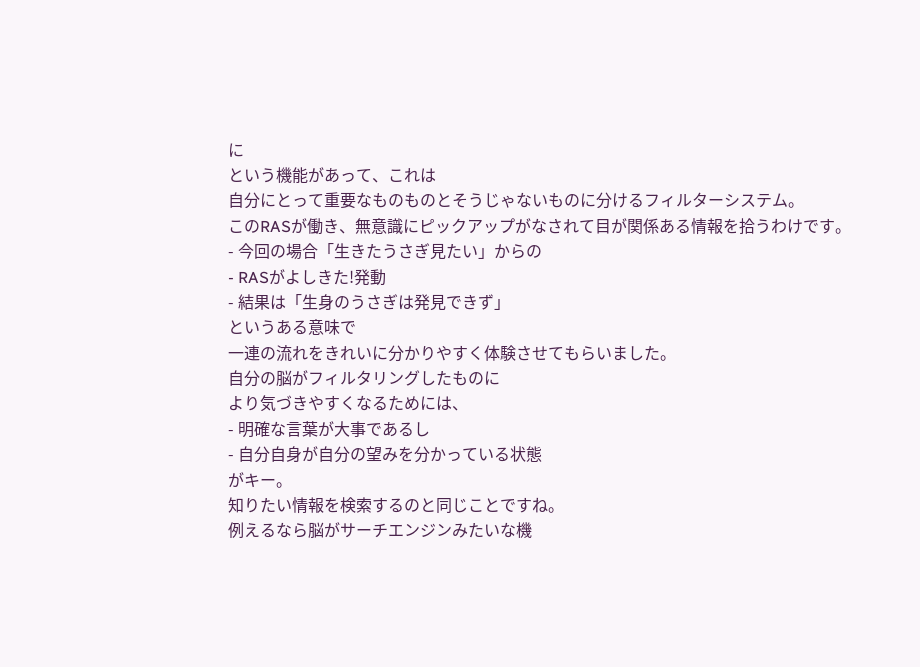に
という機能があって、これは
自分にとって重要なものものとそうじゃないものに分けるフィルターシステム。
このRASが働き、無意識にピックアップがなされて目が関係ある情報を拾うわけです。
- 今回の場合「生きたうさぎ見たい」からの
- RASがよしきた!発動
- 結果は「生身のうさぎは発見できず」
というある意味で
一連の流れをきれいに分かりやすく体験させてもらいました。
自分の脳がフィルタリングしたものに
より気づきやすくなるためには、
- 明確な言葉が大事であるし
- 自分自身が自分の望みを分かっている状態
がキー。
知りたい情報を検索するのと同じことですね。
例えるなら脳がサーチエンジンみたいな機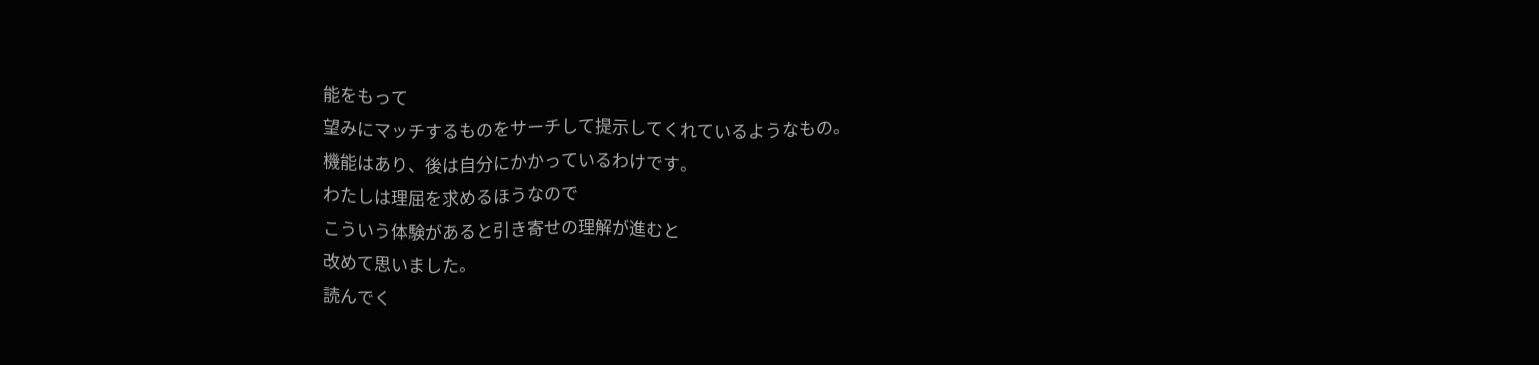能をもって
望みにマッチするものをサーチして提示してくれているようなもの。
機能はあり、後は自分にかかっているわけです。
わたしは理屈を求めるほうなので
こういう体験があると引き寄せの理解が進むと
改めて思いました。
読んでく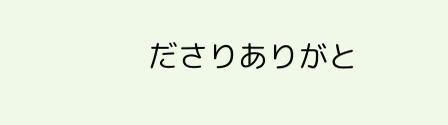ださりありがと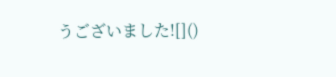うございました![]()